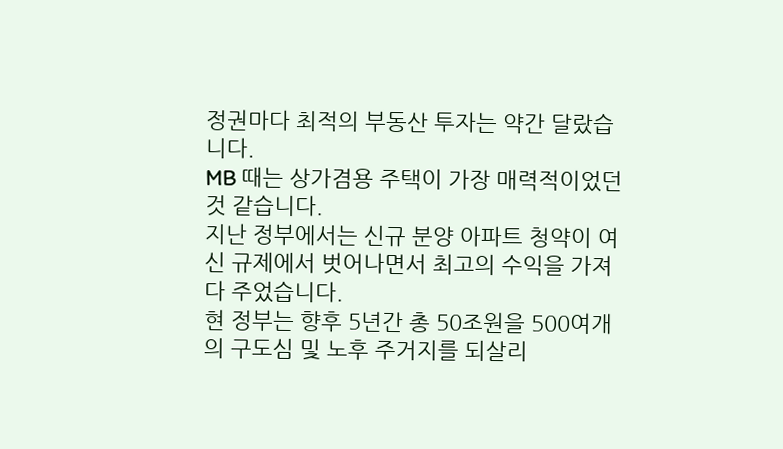정권마다 최적의 부동산 투자는 약간 달랐습니다.
MB 때는 상가겸용 주택이 가장 매력적이었던 것 같습니다.
지난 정부에서는 신규 분양 아파트 청약이 여신 규제에서 벗어나면서 최고의 수익을 가져다 주었습니다.
현 정부는 향후 5년간 총 50조원을 500여개의 구도심 및 노후 주거지를 되살리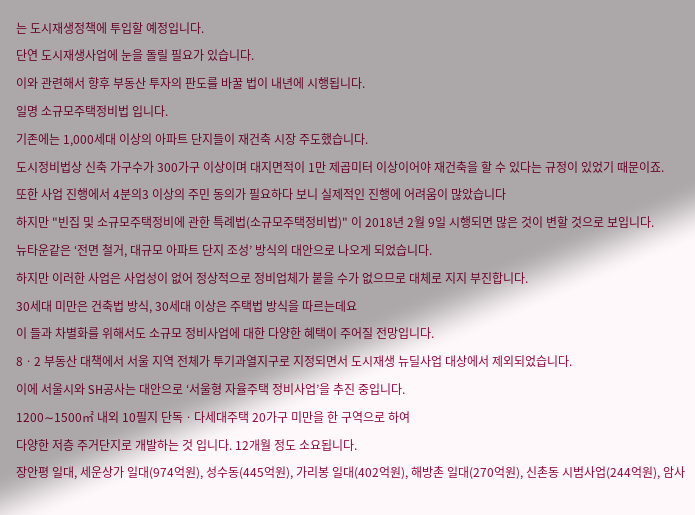는 도시재생정책에 투입할 예정입니다.
단연 도시재생사업에 눈을 돌릴 필요가 있습니다.
이와 관련해서 향후 부동산 투자의 판도를 바꿀 법이 내년에 시행됩니다.
일명 소규모주택정비법 입니다.
기존에는 1,000세대 이상의 아파트 단지들이 재건축 시장 주도했습니다.
도시정비법상 신축 가구수가 300가구 이상이며 대지면적이 1만 제곱미터 이상이어야 재건축을 할 수 있다는 규정이 있었기 때문이죠.
또한 사업 진행에서 4분의3 이상의 주민 동의가 필요하다 보니 실제적인 진행에 어려움이 많았습니다
하지만 "빈집 및 소규모주택정비에 관한 특례법(소규모주택정비법)" 이 2018년 2월 9일 시행되면 많은 것이 변할 것으로 보입니다.
뉴타운같은 ‘전면 철거, 대규모 아파트 단지 조성’ 방식의 대안으로 나오게 되었습니다.
하지만 이러한 사업은 사업성이 없어 정상적으로 정비업체가 붙을 수가 없으므로 대체로 지지 부진합니다.
30세대 미만은 건축법 방식, 30세대 이상은 주택법 방식을 따르는데요
이 들과 차별화를 위해서도 소규모 정비사업에 대한 다양한 혜택이 주어질 전망입니다.
8ㆍ2 부동산 대책에서 서울 지역 전체가 투기과열지구로 지정되면서 도시재생 뉴딜사업 대상에서 제외되었습니다.
이에 서울시와 SH공사는 대안으로 ‘서울형 자율주택 정비사업’을 추진 중입니다.
1200∼1500㎡ 내외 10필지 단독ㆍ다세대주택 20가구 미만을 한 구역으로 하여
다양한 저층 주거단지로 개발하는 것 입니다. 12개월 정도 소요됩니다.
장안평 일대, 세운상가 일대(974억원), 성수동(445억원), 가리봉 일대(402억원), 해방촌 일대(270억원), 신촌동 시범사업(244억원), 암사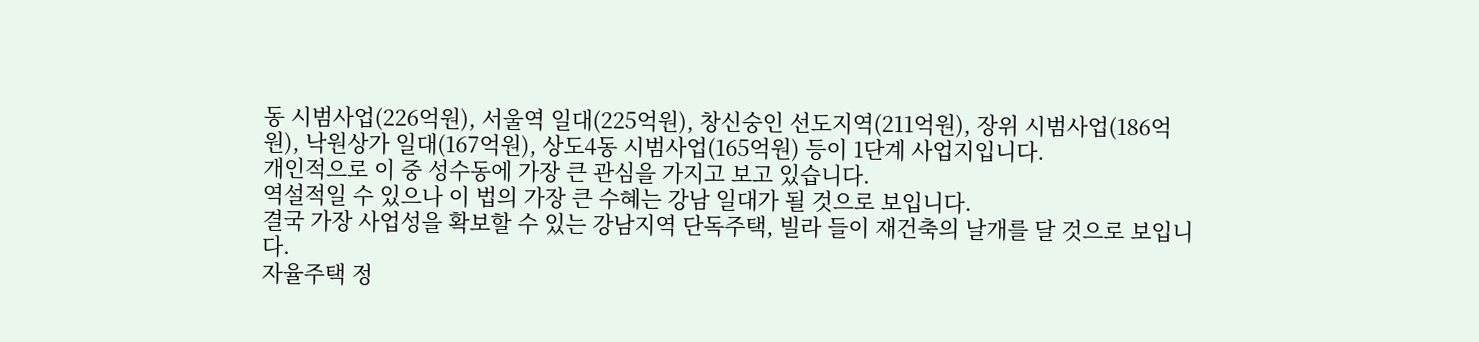동 시범사업(226억원), 서울역 일대(225억원), 창신숭인 선도지역(211억원), 장위 시범사업(186억원), 낙원상가 일대(167억원), 상도4동 시범사업(165억원) 등이 1단계 사업지입니다.
개인적으로 이 중 성수동에 가장 큰 관심을 가지고 보고 있습니다.
역설적일 수 있으나 이 법의 가장 큰 수혜는 강남 일대가 될 것으로 보입니다.
결국 가장 사업성을 확보할 수 있는 강남지역 단독주택, 빌라 들이 재건축의 날개를 달 것으로 보입니다.
자율주택 정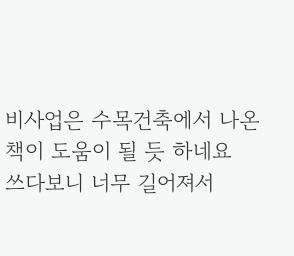비사업은 수목건축에서 나온 책이 도움이 될 듯 하네요
쓰다보니 너무 길어져서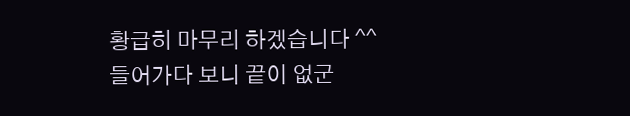황급히 마무리 하겠습니다 ^^
들어가다 보니 끝이 없군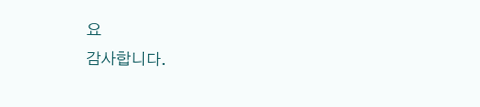요
감사합니다.